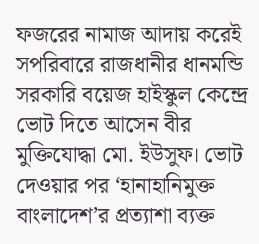ফজরের নামাজ আদায় করেই সপরিবারে রাজধানীর ধানমন্ডি সরকারি বয়েজ হাইস্কুল কেন্দ্রে ভোট দিতে আসেন বীর মুক্তিযোদ্ধা মো. ইউসুফ। ভোট দেওয়ার পর ‘হানাহানিমুক্ত বাংলাদেশ’র প্রত্যাশা ব্যক্ত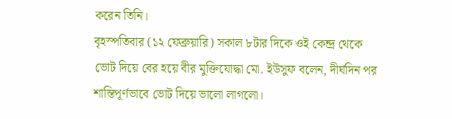করেন তিনি।
বৃহস্পতিবার (১২ ফেব্রুয়ারি) সকাল ৮টার দিকে ওই কেন্দ্র থেকে ভোট দিয়ে বের হয়ে বীর মুক্তিযোদ্ধা মো. ইউসুফ বলেন, দীর্ঘদিন পর শান্তিপূর্ণভাবে ভোট দিয়ে ভালো লাগলো।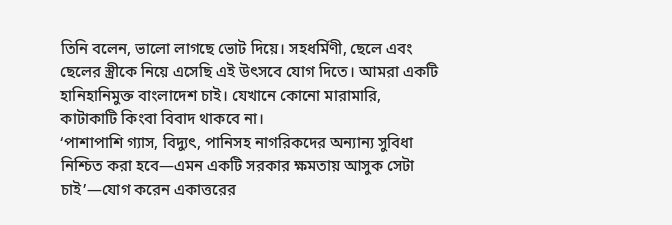তিনি বলেন, ভালো লাগছে ভোট দিয়ে। সহধর্মিণী, ছেলে এবং ছেলের স্ত্রীকে নিয়ে এসেছি এই উৎসবে যোগ দিতে। আমরা একটি হানিহানিমুক্ত বাংলাদেশ চাই। যেখানে কোনো মারামারি, কাটাকাটি কিংবা বিবাদ থাকবে না।
‘পাশাপাশি গ্যাস, বিদ্যুৎ, পানিসহ নাগরিকদের অন্যান্য সুবিধা নিশ্চিত করা হবে—এমন একটি সরকার ক্ষমতায় আসুক সেটা চাই’—যোগ করেন একাত্তরের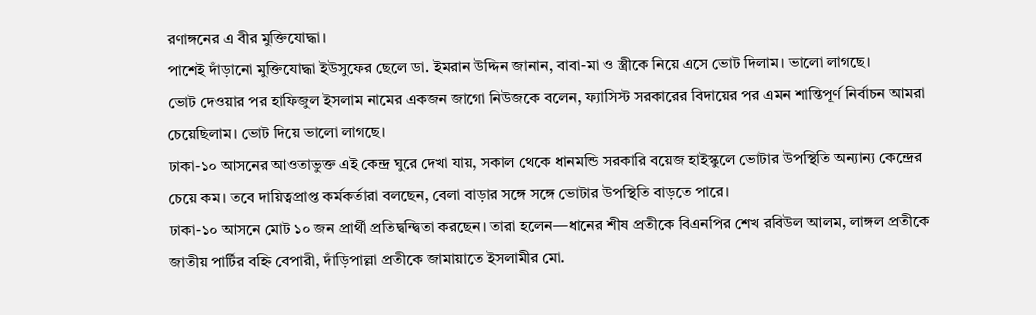রণাঙ্গনের এ বীর মুক্তিযোদ্ধা।
পাশেই দাঁড়ানো মুক্তিযোদ্ধা ইউসুফের ছেলে ডা. ইমরান উদ্দিন জানান, বাবা-মা ও স্ত্রীকে নিয়ে এসে ভোট দিলাম। ভালো লাগছে।
ভোট দেওয়ার পর হাফিজুল ইসলাম নামের একজন জাগো নিউজকে বলেন, ফ্যাসিস্ট সরকারের বিদায়ের পর এমন শান্তিপূর্ণ নির্বাচন আমরা চেয়েছিলাম। ভোট দিয়ে ভালো লাগছে।
ঢাকা-১০ আসনের আওতাভুক্ত এই কেন্দ্র ঘুরে দেখা যায়, সকাল থেকে ধানমন্ডি সরকারি বয়েজ হাইস্কুলে ভোটার উপস্থিতি অন্যান্য কেন্দ্রের চেয়ে কম। তবে দায়িত্বপ্রাপ্ত কর্মকর্তারা বলছেন, বেলা বাড়ার সঙ্গে সঙ্গে ভোটার উপস্থিতি বাড়তে পারে।
ঢাকা-১০ আসনে মোট ১০ জন প্রার্থী প্রতিদ্বন্দ্বিতা করছেন। তারা হলেন—ধানের শীষ প্রতীকে বিএনপির শেখ রবিউল আলম, লাঙ্গল প্রতীকে জাতীয় পার্টির বহ্নি বেপারী, দাঁড়িপাল্লা প্রতীকে জামায়াতে ইসলামীর মো.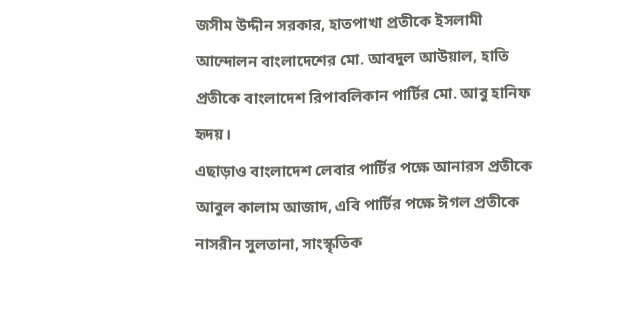জসীম উদ্দীন সরকার, হাতপাখা প্রতীকে ইসলামী আন্দোলন বাংলাদেশের মো. আবদুল আউয়াল, হাতি প্রতীকে বাংলাদেশ রিপাবলিকান পার্টির মো. আবু হানিফ হৃদয়।
এছাড়াও বাংলাদেশ লেবার পার্টির পক্ষে আনারস প্রতীকে আবুল কালাম আজাদ, এবি পার্টির পক্ষে ঈগল প্রতীকে নাসরীন সুলতানা, সাংস্কৃতিক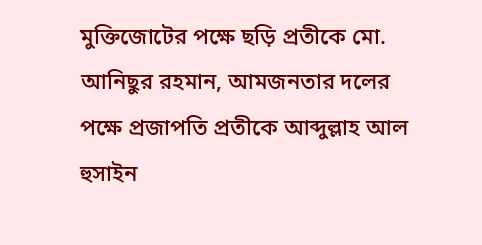মুক্তিজোটের পক্ষে ছড়ি প্রতীকে মো. আনিছুর রহমান, আমজনতার দলের পক্ষে প্রজাপতি প্রতীকে আব্দুল্লাহ আল হুসাইন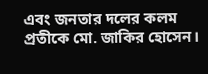এবং জনতার দলের কলম প্রতীকে মো. জাকির হোসেন।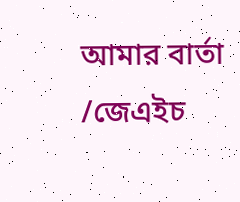আমার বার্তা /জেএইচ